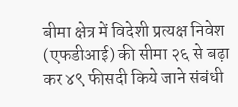बीमा क्षेत्र में विदेशी प्रत्यक्ष निवेश (एफडीआई) की सीमा २६ से बढ़ा कर ४९ फीसदी किये जाने संबंधी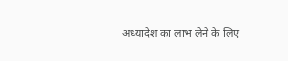अध्यादेश का लाभ लेने के लिए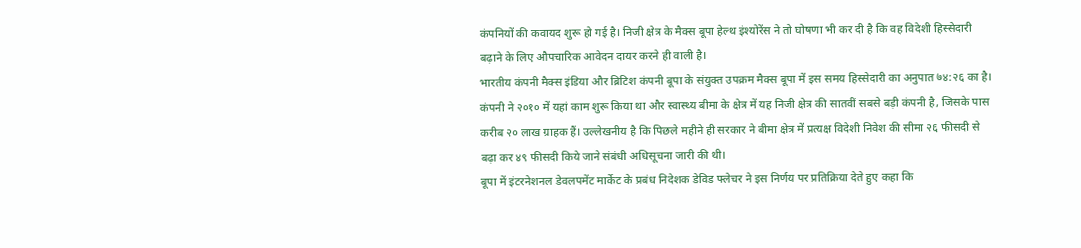कंपनियों की कवायद शुरू हो गई है। निजी क्षेत्र के मैक्स बूपा हेल्थ इंश्योरेंस ने तो घोषणा भी कर दी है कि वह विदेशी हिस्सेदारी बढ़ाने के लिए औपचारिक आवेदन दायर करने ही वाली है।
भारतीय कंपनी मैक्स इंडिया और ब्रिटिश कंपनी बूपा के संयुक्त उपक्रम मैक्स बूपा में इस समय हिस्सेदारी का अनुपात ७४:२६ का है। कंपनी ने २०१० में यहां काम शुरू किया था और स्वास्थ्य बीमा के क्षेत्र में यह निजी क्षेत्र की सातवीं सबसे बड़ी कंपनी है, जिसके पास करीब २० लाख ग्राहक हैं। उल्लेखनीय है कि पिछले महीने ही सरकार ने बीमा क्षेत्र में प्रत्यक्ष विदेशी निवेश की सीमा २६ फीसदी से बढ़ा कर ४९ फीसदी किये जाने संबंधी अधिसूचना जारी की थी।
बूपा में इंटरनेशनल डेवलपमेंट मार्केट के प्रबंध निदेशक डेविड फ्लेचर ने इस निर्णय पर प्रतिक्रिया देते हुए कहा कि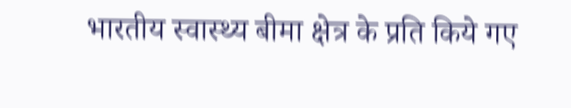भारतीय स्वास्थ्य बीमा क्षेत्र के प्रति किये गए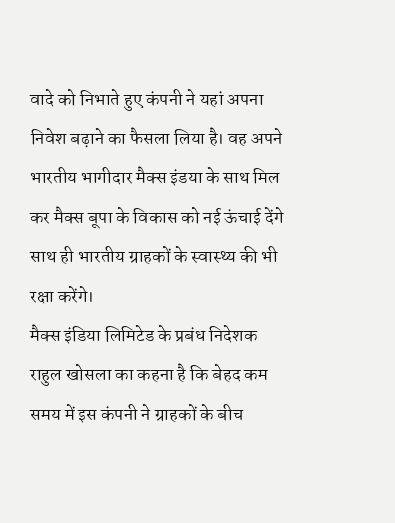वादे को निभाते हुए कंपनी ने यहां अपना निवेश बढ़ाने का फैसला लिया है। वह अपने भारतीय भागीदार मैक्स इंडया के साथ मिल कर मैक्स बूपा के विकास को नई ऊंचाई देंगे साथ ही भारतीय ग्राहकों के स्वास्थ्य की भी रक्षा करेंगे।
मैक्स इंडिया लिमिटेड के प्रबंध निदेशक राहुल खोसला का कहना है कि बेहद कम समय में इस कंपनी ने ग्राहकों के बीच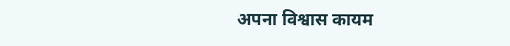अपना विश्वास कायम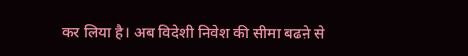कर लिया है। अब विदेशी निवेश की सीमा बढऩे से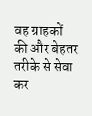वह ग्राहकों की और बेहतर तरीके से सेवा कर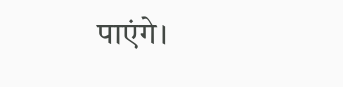पाएंगे।